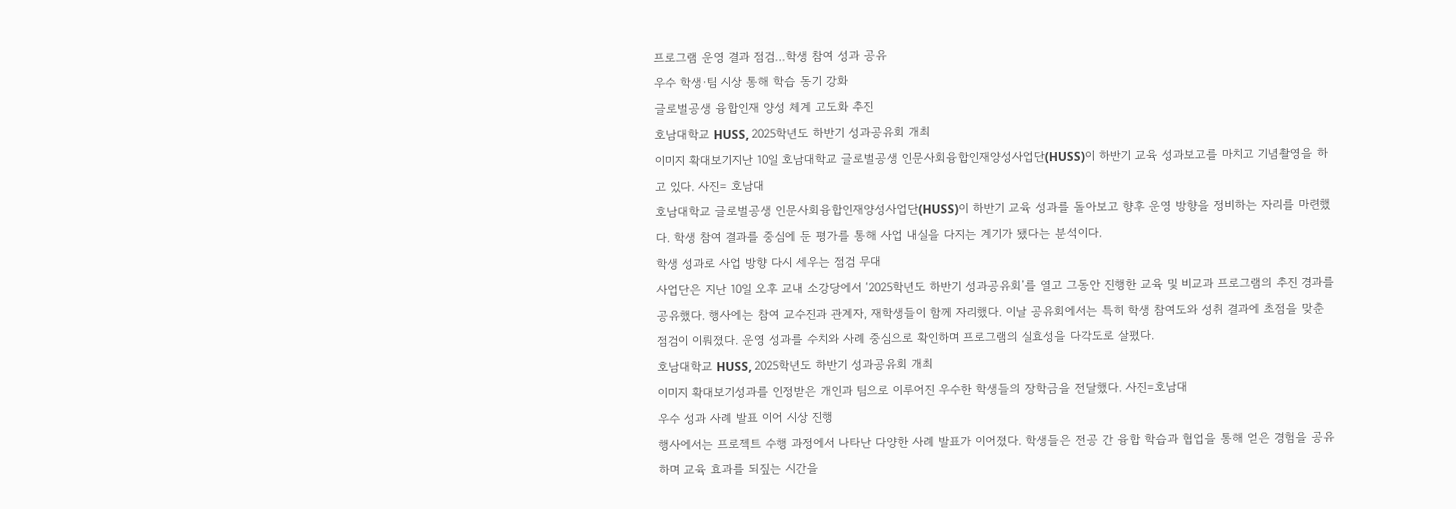프로그램 운영 결과 점검…학생 참여 성과 공유
우수 학생·팀 시상 통해 학습 동기 강화
글로벌공생 융합인재 양성 체계 고도화 추진
호남대학교 HUSS, 2025학년도 하반기 성과공유회 개최
이미지 확대보기지난 10일 호남대학교 글로벌공생 인문사회융합인재양성사업단(HUSS)이 하반기 교육 성과보고를 마치고 기념촬영을 하고 있다. 사진= 호남대
호남대학교 글로벌공생 인문사회융합인재양성사업단(HUSS)이 하반기 교육 성과를 돌아보고 향후 운영 방향을 정비하는 자리를 마련했다. 학생 참여 결과를 중심에 둔 평가를 통해 사업 내실을 다지는 계기가 됐다는 분석이다.
학생 성과로 사업 방향 다시 세우는 점검 무대
사업단은 지난 10일 오후 교내 소강당에서 ‘2025학년도 하반기 성과공유회’를 열고 그동안 진행한 교육 및 비교과 프로그램의 추진 경과를 공유했다. 행사에는 참여 교수진과 관계자, 재학생들이 함께 자리했다. 이날 공유회에서는 특히 학생 참여도와 성취 결과에 초점을 맞춘 점검이 이뤄졌다. 운영 성과를 수치와 사례 중심으로 확인하며 프로그램의 실효성을 다각도로 살폈다.
호남대학교 HUSS, 2025학년도 하반기 성과공유회 개최
이미지 확대보기성과를 인정받은 개인과 팀으로 이루어진 우수한 학생들의 장학금을 전달했다. 사진=호남대
우수 성과 사례 발표 이어 시상 진행
행사에서는 프로젝트 수행 과정에서 나타난 다양한 사례 발표가 이어졌다. 학생들은 전공 간 융합 학습과 협업을 통해 얻은 경험을 공유하며 교육 효과를 되짚는 시간을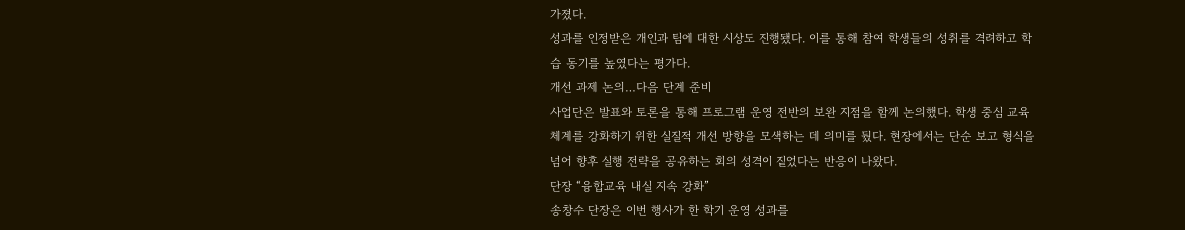가졌다.
성과를 인정받은 개인과 팀에 대한 시상도 진행됐다. 이를 통해 참여 학생들의 성취를 격려하고 학습 동기를 높였다는 평가다.
개선 과제 논의…다음 단계 준비
사업단은 발표와 토론을 통해 프로그램 운영 전반의 보완 지점을 함께 논의했다. 학생 중심 교육 체계를 강화하기 위한 실질적 개선 방향을 모색하는 데 의미를 뒀다. 현장에서는 단순 보고 형식을 넘어 향후 실행 전략을 공유하는 회의 성격이 짙었다는 반응이 나왔다.
단장 “융합교육 내실 지속 강화”
송창수 단장은 이번 행사가 한 학기 운영 성과를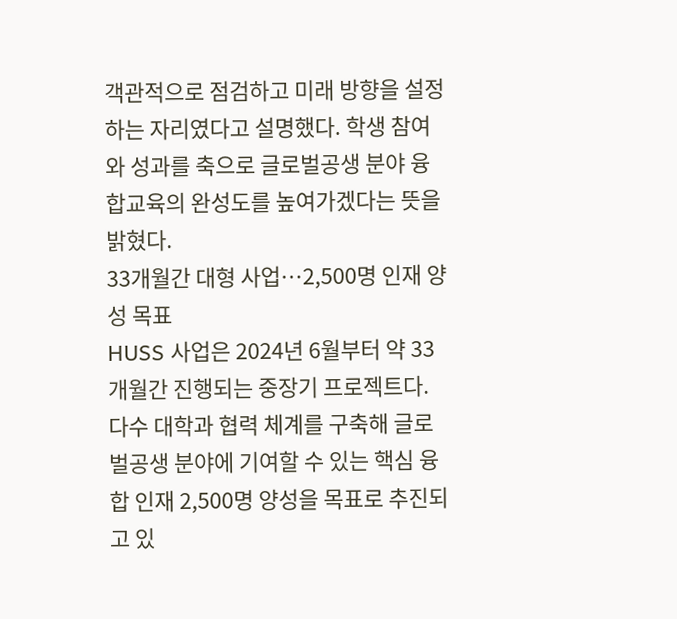객관적으로 점검하고 미래 방향을 설정하는 자리였다고 설명했다. 학생 참여와 성과를 축으로 글로벌공생 분야 융합교육의 완성도를 높여가겠다는 뜻을 밝혔다.
33개월간 대형 사업…2,500명 인재 양성 목표
HUSS 사업은 2024년 6월부터 약 33개월간 진행되는 중장기 프로젝트다. 다수 대학과 협력 체계를 구축해 글로벌공생 분야에 기여할 수 있는 핵심 융합 인재 2,500명 양성을 목표로 추진되고 있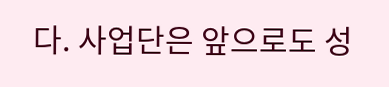다. 사업단은 앞으로도 성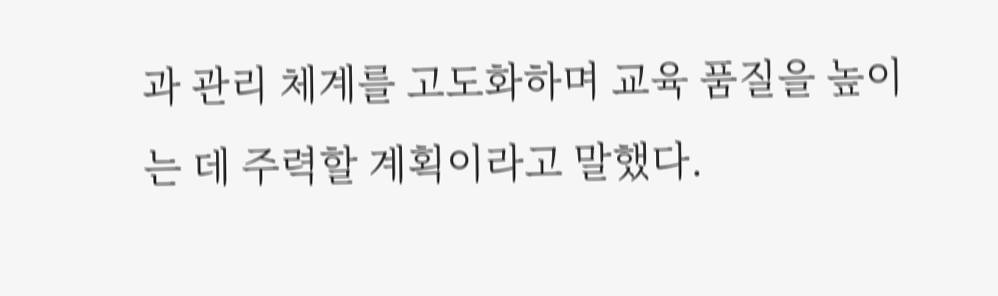과 관리 체계를 고도화하며 교육 품질을 높이는 데 주력할 계획이라고 말했다.